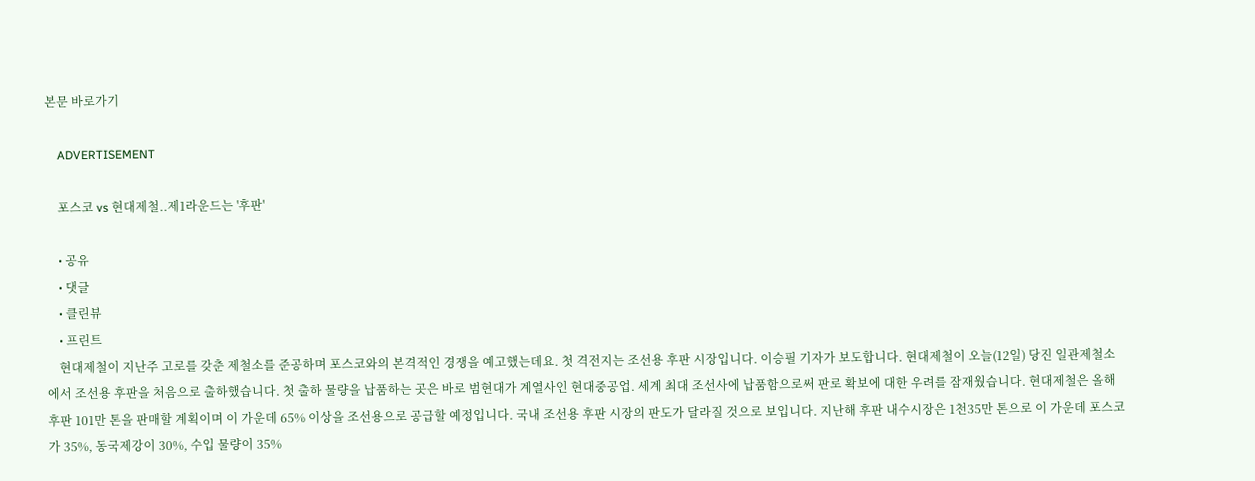본문 바로가기

    ADVERTISEMENT

    포스코 vs 현대제철..제1라운드는 '후판'

    • 공유
    • 댓글
    • 클린뷰
    • 프린트
    현대제철이 지난주 고로를 갖춘 제철소를 준공하며 포스코와의 본격적인 경쟁을 예고했는데요. 첫 격전지는 조선용 후판 시장입니다. 이승필 기자가 보도합니다. 현대제철이 오늘(12일) 당진 일관제철소에서 조선용 후판을 처음으로 출하했습니다. 첫 출하 물량을 납품하는 곳은 바로 범현대가 계열사인 현대중공업. 세계 최대 조선사에 납품함으로써 판로 확보에 대한 우려를 잠재웠습니다. 현대제철은 올해 후판 101만 톤을 판매할 계획이며 이 가운데 65% 이상을 조선용으로 공급할 예정입니다. 국내 조선용 후판 시장의 판도가 달라질 것으로 보입니다. 지난해 후판 내수시장은 1천35만 톤으로 이 가운데 포스코가 35%, 동국제강이 30%, 수입 물량이 35%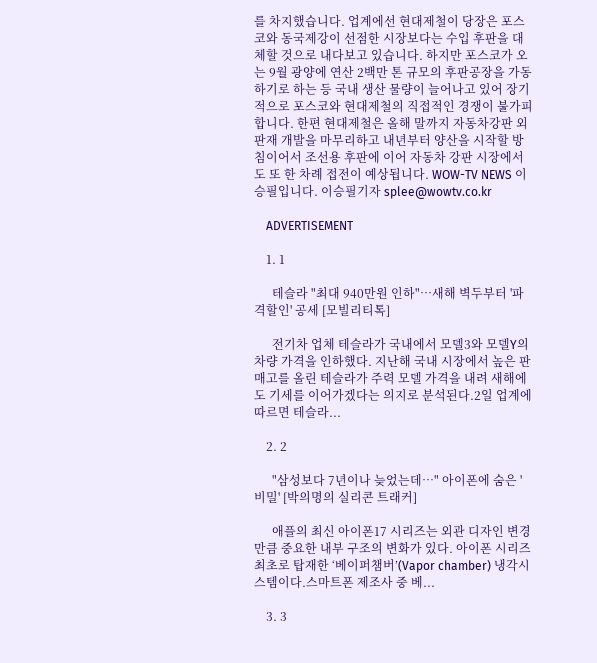를 차지했습니다. 업계에선 현대제철이 당장은 포스코와 동국제강이 선점한 시장보다는 수입 후판을 대체할 것으로 내다보고 있습니다. 하지만 포스코가 오는 9월 광양에 연산 2백만 톤 규모의 후판공장을 가동하기로 하는 등 국내 생산 물량이 늘어나고 있어 장기적으로 포스코와 현대제철의 직접적인 경쟁이 불가피합니다. 한편 현대제철은 올해 말까지 자동차강판 외판재 개발을 마무리하고 내년부터 양산을 시작할 방침이어서 조선용 후판에 이어 자동차 강판 시장에서도 또 한 차례 접전이 예상됩니다. WOW-TV NEWS 이승필입니다. 이승필기자 splee@wowtv.co.kr

    ADVERTISEMENT

    1. 1

      테슬라 "최대 940만원 인하"…새해 벽두부터 '파격할인' 공세 [모빌리티톡]

      전기차 업체 테슬라가 국내에서 모델3와 모델Y의 차량 가격을 인하했다. 지난해 국내 시장에서 높은 판매고를 올린 테슬라가 주력 모델 가격을 내려 새해에도 기세를 이어가겠다는 의지로 분석된다.2일 업계에 따르면 테슬라...

    2. 2

      "삼성보다 7년이나 늦었는데…" 아이폰에 숨은 '비밀' [박의명의 실리콘 트래커]

      애플의 최신 아이폰17 시리즈는 외관 디자인 변경만큼 중요한 내부 구조의 변화가 있다. 아이폰 시리즈 최초로 탑재한 ‘베이퍼챔버’(Vapor chamber) 냉각시스템이다.스마트폰 제조사 중 베...

    3. 3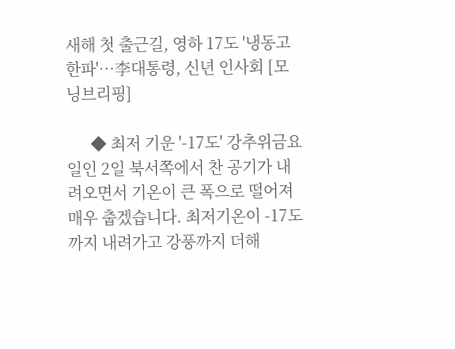새해 첫 출근길, 영하 17도 '냉동고 한파'…李대통령, 신년 인사회 [모닝브리핑]

      ◆ 최저 기운 '-17도' 강추위금요일인 2일 북서쪽에서 찬 공기가 내려오면서 기온이 큰 폭으로 떨어져 매우 춥겠습니다. 최저기온이 -17도까지 내려가고 강풍까지 더해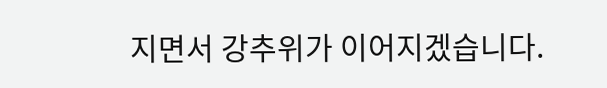지면서 강추위가 이어지겠습니다.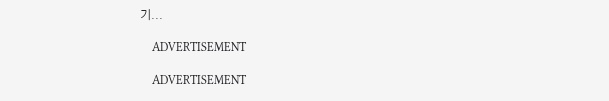기...

    ADVERTISEMENT

    ADVERTISEMENT